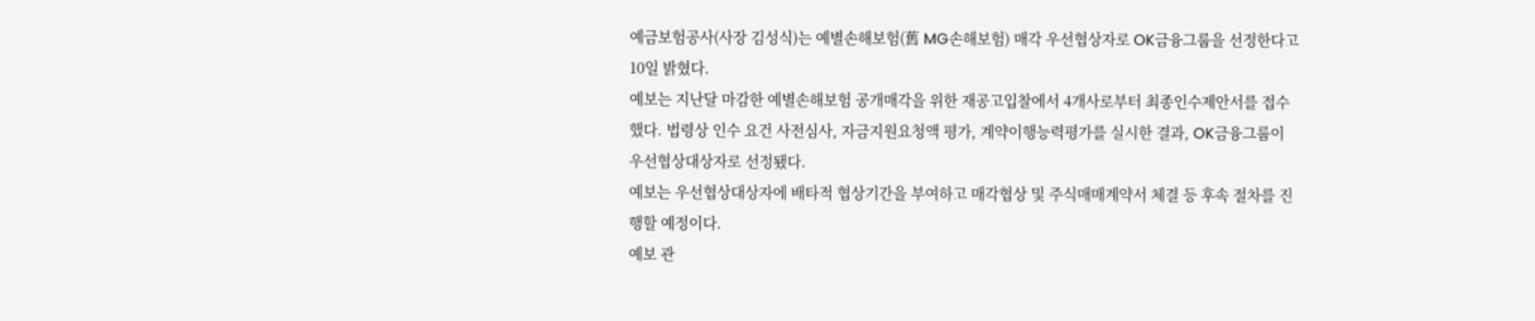예금보험공사(사장 김성식)는 예별손해보험(舊 MG손해보험) 매각 우선협상자로 OK금융그룹을 선정한다고 10일 밝혔다.
예보는 지난달 마감한 예별손해보험 공개매각을 위한 재공고입찰에서 4개사로부터 최종인수제안서를 접수했다. 법령상 인수 요건 사전심사, 자금지원요청액 평가, 계약이행능력평가를 실시한 결과, OK금융그룹이 우선협상대상자로 선정됐다.
예보는 우선협상대상자에 배타적 협상기간을 부여하고 매각협상 및 주식매매계약서 체결 등 후속 절차를 진행할 예정이다.
예보 관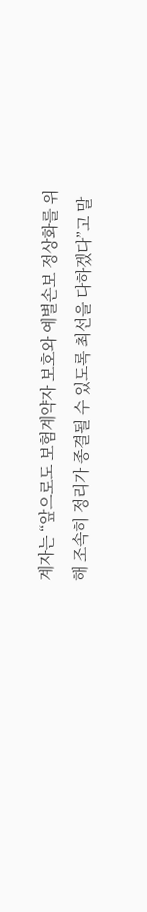계자는 “앞으로도 보험계약자 보호와 예별손보 정상화를 위해 조속히 정리가 종결될 수 있도록 최선을 다하겠다”고 말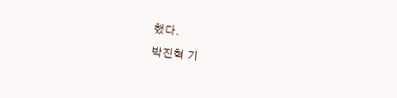했다.
박진혁 기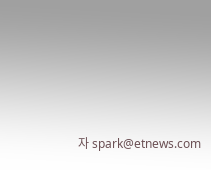자 spark@etnews.com